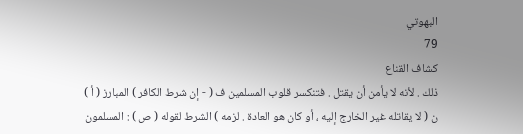البهوتي
79
كشاف القناع
ذلك . لأنه لا يأمن أن يقتل . فتنكسر قلوب المسلمين ف ( - إن شرط الكافر ) المبارز ( أ ) ن ( لا يقاتله غير الخارج إليه ، أو كان هو العادة . لزمه ) الشرط لقوله ( ص ) : المسلمون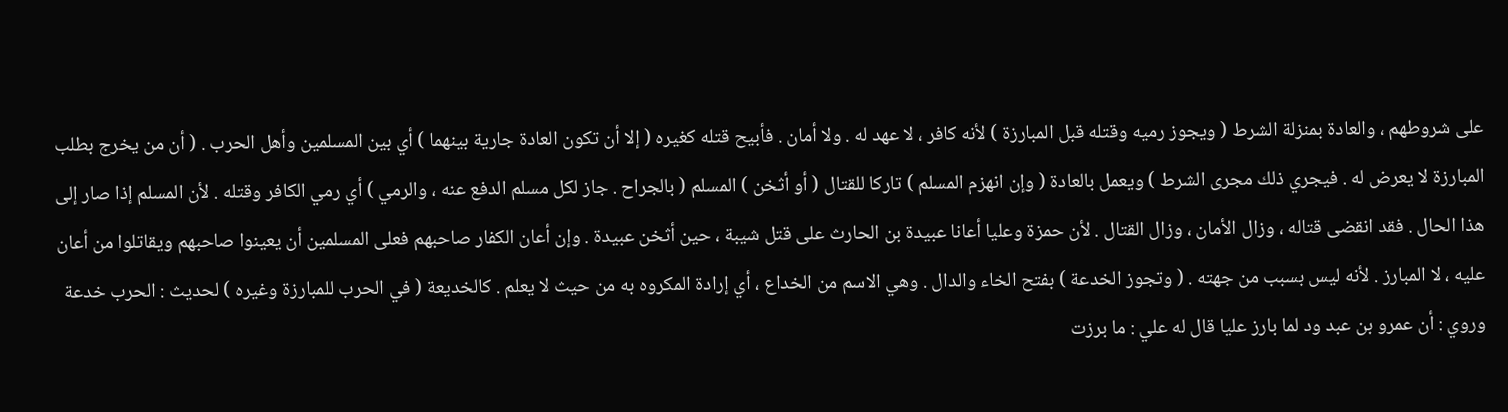على شروطهم ، والعادة بمنزلة الشرط ( ويجوز رميه وقتله قبل المبارزة ) لأنه كافر ، لا عهد له . ولا أمان . فأبيح قتله كغيره ( إلا أن تكون العادة جارية بينهما ) أي بين المسلمين وأهل الحرب . ( أن من يخرج بطلب المبارزة لا يعرض له . فيجري ذلك مجرى الشرط ) ويعمل بالعادة ( وإن انهزم المسلم ) تاركا للقتال ( أو أثخن ) المسلم ( بالجراح . جاز لكل مسلم الدفع عنه ، والرمي ) أي رمي الكافر وقتله . لأن المسلم إذا صار إلى هذا الحال . فقد انقضى قتاله ، وزال الأمان ، وزال القتال . لأن حمزة وعليا أعانا عبيدة بن الحارث على قتل شيبة ، حين أثخن عبيدة . وإن أعان الكفار صاحبهم فعلى المسلمين أن يعينوا صاحبهم ويقاتلوا من أعان عليه ، لا المبارز . لأنه ليس بسبب من جهته . ( وتجوز الخدعة ) بفتح الخاء والدال . وهي الاسم من الخداع ، أي إرادة المكروه به من حيث لا يعلم . كالخديعة ( في الحرب للمبارزة وغيره ) لحديث : الحرب خدعة وروي : أن عمرو بن عبد ود لما بارز عليا قال له علي : ما برزت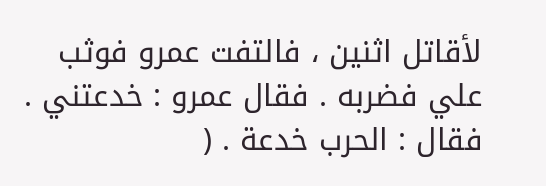لأقاتل اثنين ، فالتفت عمرو فوثب علي فضربه . فقال عمرو : خدعتني . فقال : الحرب خدعة . (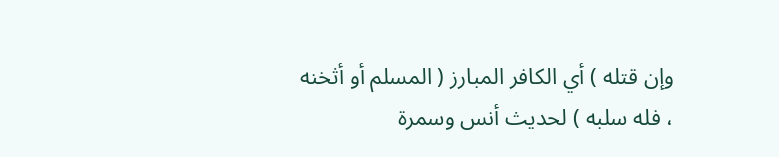وإن قتله ) أي الكافر المبارز ( المسلم أو أثخنه ، فله سلبه ) لحديث أنس وسمرة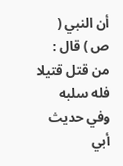أن النبي ( ص ) قال : من قتل قتيلا فله سلبه وفي حديث أبي